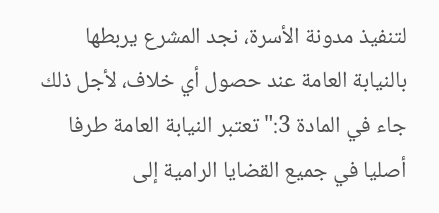لتنفيذ مدونة الأسرة، نجد المشرع يربطها بالنيابة العامة عند حصول أي خلاف، لأجل ذلك جاء في المادة 3:"تعتبر النيابة العامة طرفا أصليا في جميع القضايا الرامية إلى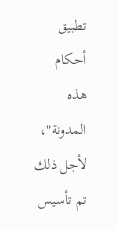تطبيق أحكام هذه المدونة"، لأجل ذلك تم تأسيس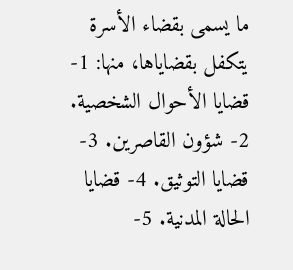ما يسمى بقضاء الأسرة يتكفل بقضاياها، منها: 1- قضايا الأحوال الشخصية. 2- شؤون القاصرين. 3- قضايا التوثيق. 4- قضايا الحالة المدنية. 5-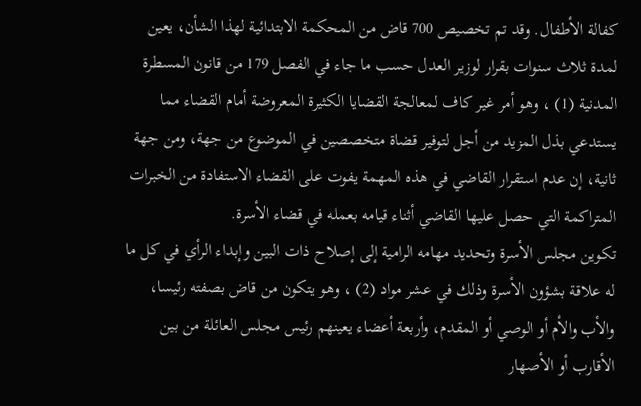كفالة الأطفال. وقد تم تخصيص 700 قاض من المحكمة الابتدائية لهذا الشأن، يعين لمدة ثلاث سنوات بقرار لوزير العدل حسب ما جاء في الفصل 179 من قانون المسطرة المدنية (1) ، وهو أمر غير كاف لمعالجة القضايا الكثيرة المعروضة أمام القضاء مما يستدعي بذل المزيد من أجل لتوفير قضاة متخصصين في الموضوع من جهة، ومن جهة ثانية، إن عدم استقرار القاضي في هذه المهمة يفوت على القضاء الاستفادة من الخبرات المتراكمة التي حصل عليها القاضي أثناء قيامه بعمله في قضاء الأسرة.
تكوين مجلس الأسرة وتحديد مهامه الرامية إلى إصلاح ذات البين وإبداء الرأي في كل ما له علاقة بشؤون الأسرة وذلك في عشر مواد (2) ، وهو يتكون من قاض بصفته رئيسا، والأب والأم أو الوصي أو المقدم، وأربعة أعضاء يعينهم رئيس مجلس العائلة من بين الأقارب أو الأصهار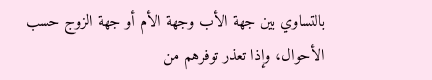بالتساوي بين جهة الأب وجهة الأم أو جهة الزوج حسب الأحوال، وإذا تعذر توفرهم من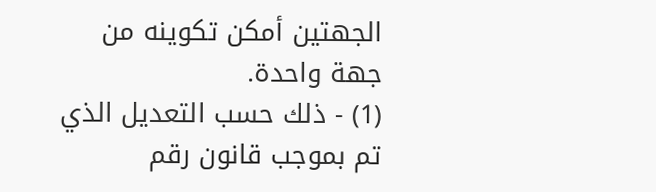الجهتين أمكن تكوينه من جهة واحدة.
(1) - ذلك حسب التعديل الذي تم بموجب قانون رقم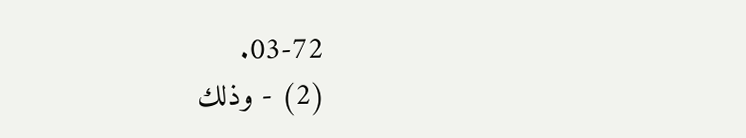03-72.
(2) - وذلك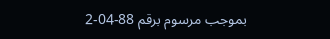بموجب مرسوم برقم 88-04-2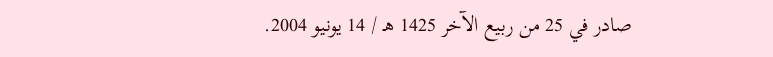صادر في 25 من ربيع الآخر 1425 هـ / 14 يونيو 2004.